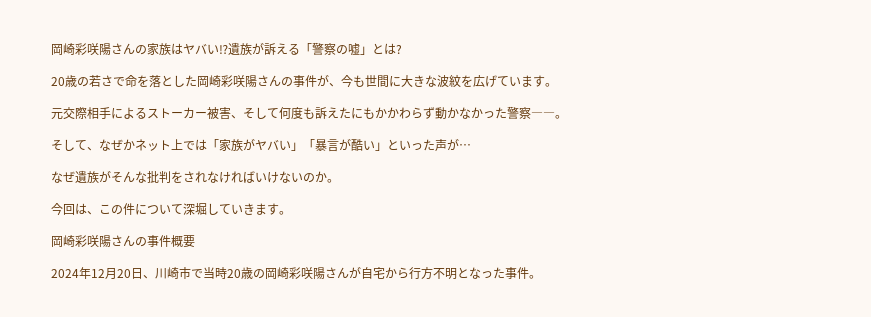岡崎彩咲陽さんの家族はヤバい⁉遺族が訴える「警察の嘘」とは?

20歳の若さで命を落とした岡崎彩咲陽さんの事件が、今も世間に大きな波紋を広げています。

元交際相手によるストーカー被害、そして何度も訴えたにもかかわらず動かなかった警察――。

そして、なぜかネット上では「家族がヤバい」「暴言が酷い」といった声が…

なぜ遺族がそんな批判をされなければいけないのか。

今回は、この件について深堀していきます。

岡崎彩咲陽さんの事件概要

2024年12月20日、川崎市で当時20歳の岡崎彩咲陽さんが自宅から行方不明となった事件。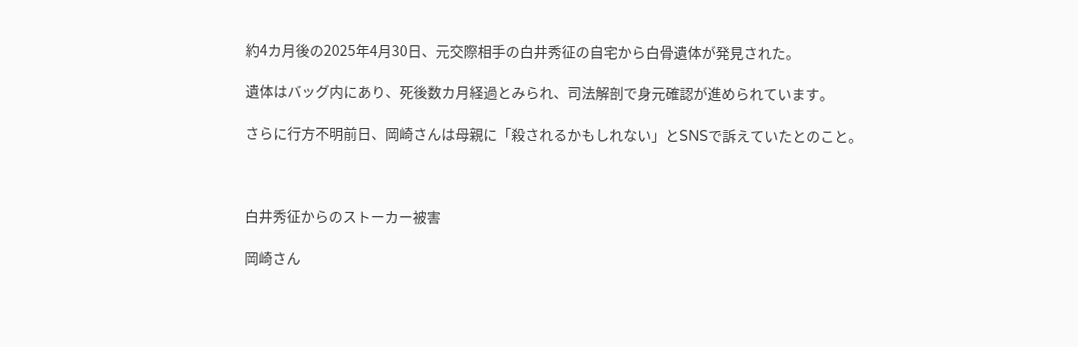約4カ月後の2025年4月30日、元交際相手の白井秀征の自宅から白骨遺体が発見された。

遺体はバッグ内にあり、死後数カ月経過とみられ、司法解剖で身元確認が進められています。

さらに行方不明前日、岡崎さんは母親に「殺されるかもしれない」とSNSで訴えていたとのこと。



白井秀征からのストーカー被害

岡崎さん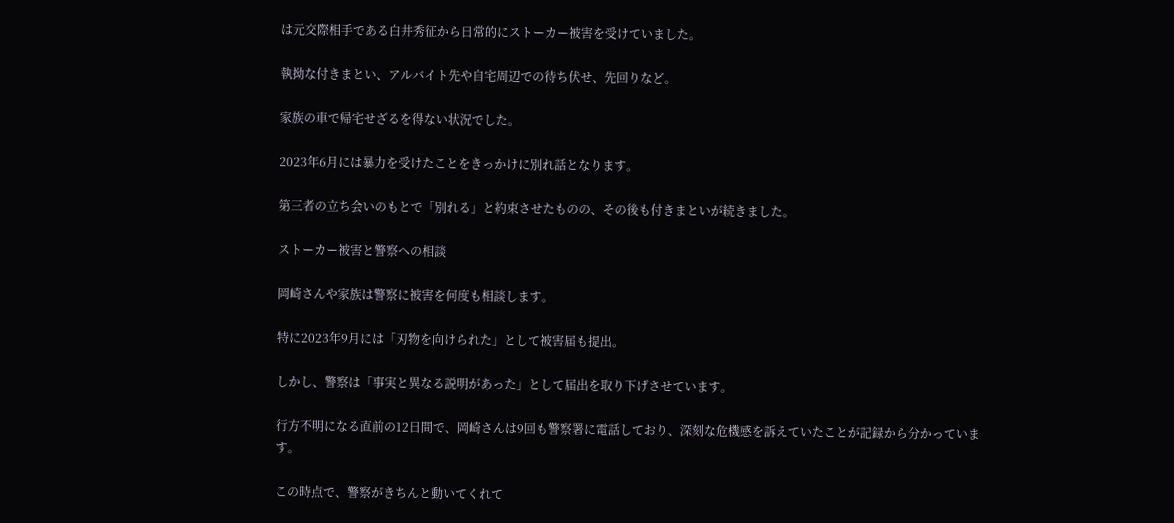は元交際相手である白井秀征から日常的にストーカー被害を受けていました。

執拗な付きまとい、アルバイト先や自宅周辺での待ち伏せ、先回りなど。

家族の車で帰宅せざるを得ない状況でした。

2023年6月には暴力を受けたことをきっかけに別れ話となります。

第三者の立ち会いのもとで「別れる」と約束させたものの、その後も付きまといが続きました。

ストーカー被害と警察への相談

岡崎さんや家族は警察に被害を何度も相談します。

特に2023年9月には「刃物を向けられた」として被害届も提出。

しかし、警察は「事実と異なる説明があった」として届出を取り下げさせています。

行方不明になる直前の12日間で、岡崎さんは9回も警察署に電話しており、深刻な危機感を訴えていたことが記録から分かっています。

この時点で、警察がきちんと動いてくれて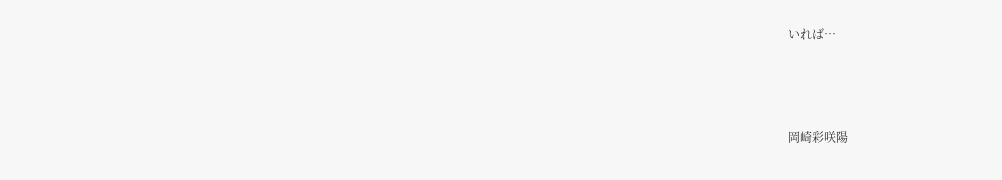いれば…



岡崎彩咲陽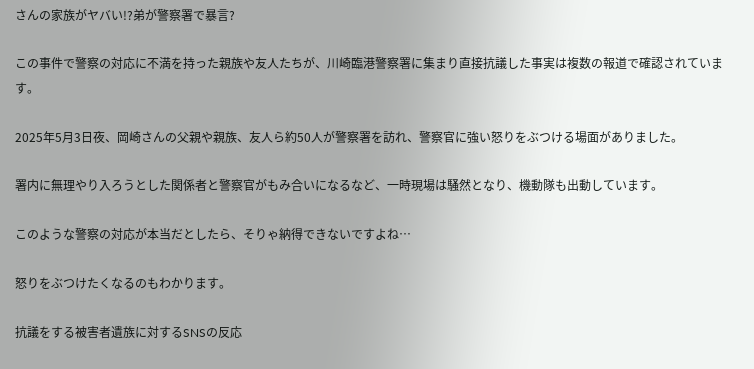さんの家族がヤバい!?弟が警察署で暴言?

この事件で警察の対応に不満を持った親族や友人たちが、川崎臨港警察署に集まり直接抗議した事実は複数の報道で確認されています。

2025年5月3日夜、岡崎さんの父親や親族、友人ら約50人が警察署を訪れ、警察官に強い怒りをぶつける場面がありました。

署内に無理やり入ろうとした関係者と警察官がもみ合いになるなど、一時現場は騒然となり、機動隊も出動しています。

このような警察の対応が本当だとしたら、そりゃ納得できないですよね…

怒りをぶつけたくなるのもわかります。

抗議をする被害者遺族に対するSNSの反応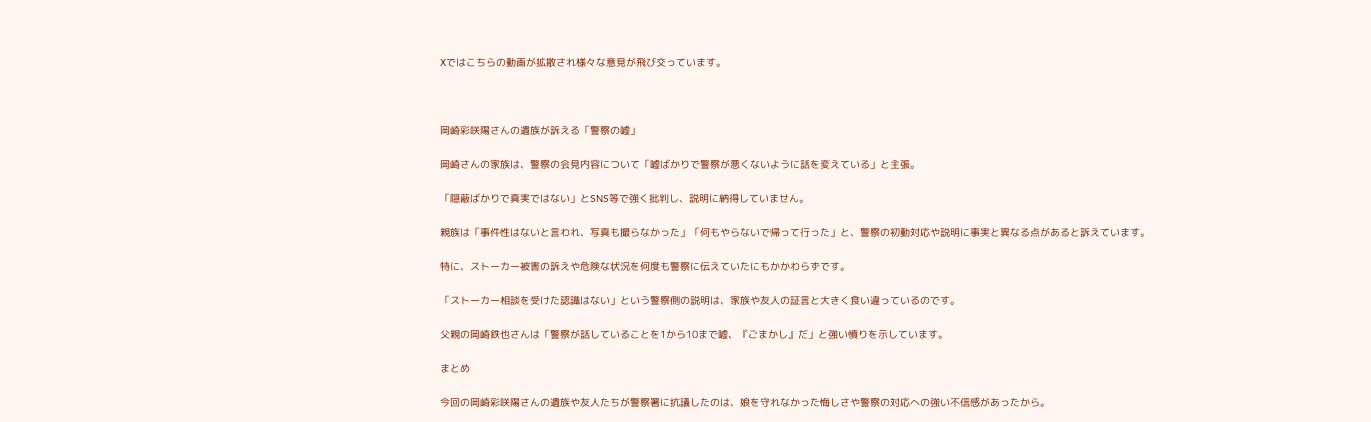Xではこちらの動画が拡散され様々な意見が飛び交っています。



岡崎彩咲陽さんの遺族が訴える「警察の嘘」

岡崎さんの家族は、警察の会見内容について「嘘ばかりで警察が悪くないように話を変えている」と主張。

「隠蔽ばかりで真実ではない」とSNS等で強く批判し、説明に納得していません。

親族は「事件性はないと言われ、写真も撮らなかった」「何もやらないで帰って行った」と、警察の初動対応や説明に事実と異なる点があると訴えています。

特に、ストーカー被害の訴えや危険な状況を何度も警察に伝えていたにもかかわらずです。

「ストーカー相談を受けた認識はない」という警察側の説明は、家族や友人の証言と大きく食い違っているのです。

父親の岡崎鉄也さんは「警察が話していることを1から10まで嘘、『ごまかし』だ」と強い憤りを示しています。

まとめ

今回の岡崎彩咲陽さんの遺族や友人たちが警察署に抗議したのは、娘を守れなかった悔しさや警察の対応への強い不信感があったから。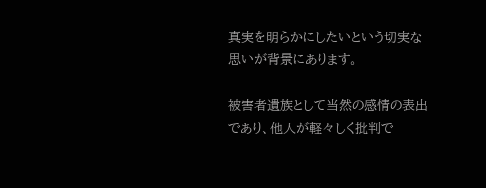真実を明らかにしたいという切実な思いが背景にあります。

被害者遺族として当然の感情の表出であり、他人が軽々しく批判で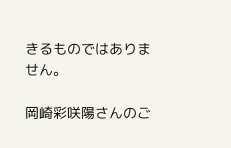きるものではありません。

岡崎彩咲陽さんのご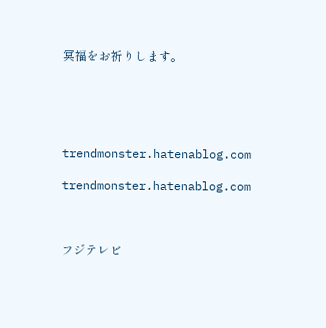冥福をお祈りします。





trendmonster.hatenablog.com

trendmonster.hatenablog.com



フジテレビ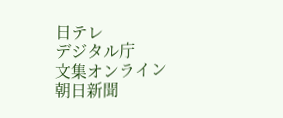日テレ
デジタル庁
文集オンライン
朝日新聞